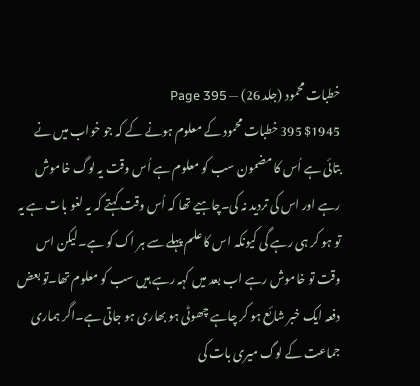خطبات محمود (جلد 26) — Page 395
$1945 395 خطبات محمود کے معلوم ہونے کے کہ جو خواب میں نے بتائی ہے اُس کا مضمون سب کو معلوم ہے اُس وقت یہ لوگ خاموش رہے اور اس کی تردید نہ کی۔چاہیے تھا کہ اُس وقت کہتے کہ یہ لغو بات ہے یہ تو ہو کر ہی رہے گی کیونکہ اس کا علم پہلے سے ہر اک کو ہے۔لیکن اس وقت تو خاموش رہے اب بعد میں کہہ رہے ہیں سب کو معلوم تھا۔تو بعض دفعہ ایک خبر شائع ہو کر چاہے چھوٹی ہو بھاری ہو جاتی ہے۔اگر ہماری جماعت کے لوگ میری بات کی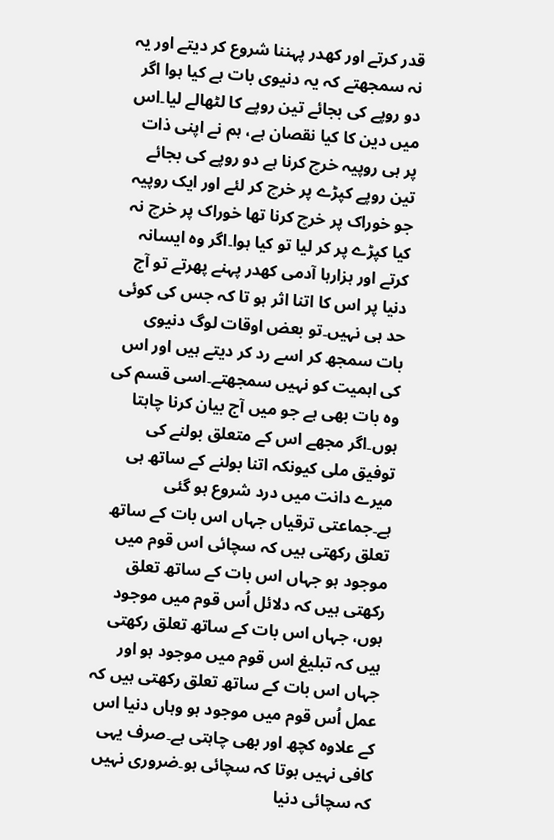قدر کرتے اور کھدر پہننا شروع کر دیتے اور یہ نہ سمجھتے کہ یہ دنیوی بات ہے کیا ہوا اگر دو روپے کی بجائے تین روپے کا لٹھالے لیا۔اس میں دین کا کیا نقصان ہے، ہم نے اپنی ذات پر ہی روپیہ خرچ کرنا ہے دو روپے کی بجائے تین روپے کپڑے پر خرچ کر لئے اور ایک روپیہ جو خوراک پر خرچ کرنا تھا خوراک پر خرچ نہ کیا کپڑے پر کر لیا تو کیا ہوا۔اگر وہ ایسانہ کرتے اور ہزارہا آدمی کھدر پہنے پھرتے تو آج دنیا پر اس کا اتنا اثر ہو تا کہ جس کی کوئی حد ہی نہیں۔تو بعض اوقات لوگ دنیوی بات سمجھ کر اسے رد کر دیتے ہیں اور اس کی اہمیت کو نہیں سمجھتے۔اسی قسم کی وہ بات بھی ہے جو میں آج بیان کرنا چاہتا ہوں۔اگر مجھے اس کے متعلق بولنے کی توفیق ملی کیونکہ اتنا بولنے کے ساتھ ہی میرے دانت میں درد شروع ہو گئی ہے۔جماعتی ترقیاں جہاں اس بات کے ساتھ تعلق رکھتی ہیں کہ سچائی اس قوم میں موجود ہو جہاں اس بات کے ساتھ تعلق رکھتی ہیں کہ دلائل اُس قوم میں موجود ہوں، جہاں اس بات کے ساتھ تعلق رکھتی ہیں کہ تبلیغ اس قوم میں موجود ہو اور جہاں اس بات کے ساتھ تعلق رکھتی ہیں کہ عمل اُس قوم میں موجود ہو وہاں دنیا اس کے علاوہ کچھ اور بھی چاہتی ہے۔صرف یہی کافی نہیں ہوتا کہ سچائی ہو۔ضروری نہیں کہ سچائی دنیا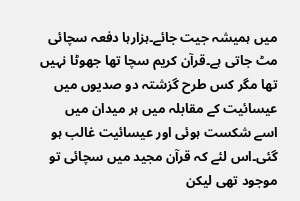میں ہمیشہ جیت جائے۔ہزارہا دفعہ سچائی مٹ جاتی ہے۔قرآن کریم سچا تھا جھوٹا نہیں تھا مگر کس طرح گزشتہ دو صدیوں میں عیسائیت کے مقابلہ میں ہر میدان میں اسے شکست ہوئی اور عیسائیت غالب ہو گئی۔اس لئے کہ قرآن مجید میں سچائی تو موجود تھی لیکن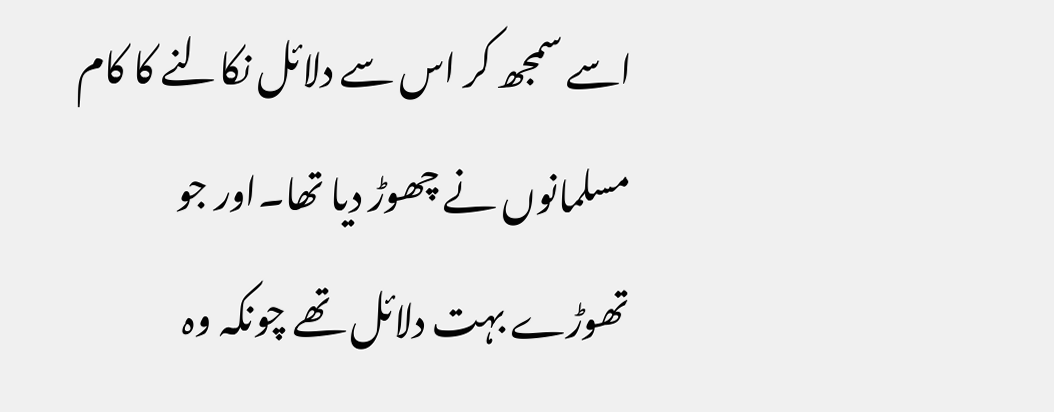اسے سمجھ کر اس سے دلائل نکالنے کا کام مسلمانوں نے چھوڑ دیا تھا۔اور جو تھوڑے بہت دلائل تھے چونکہ وہ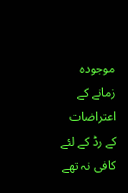موجودہ زمانے کے اعتراضات کے رڈ کے لئے کافی نہ تھے